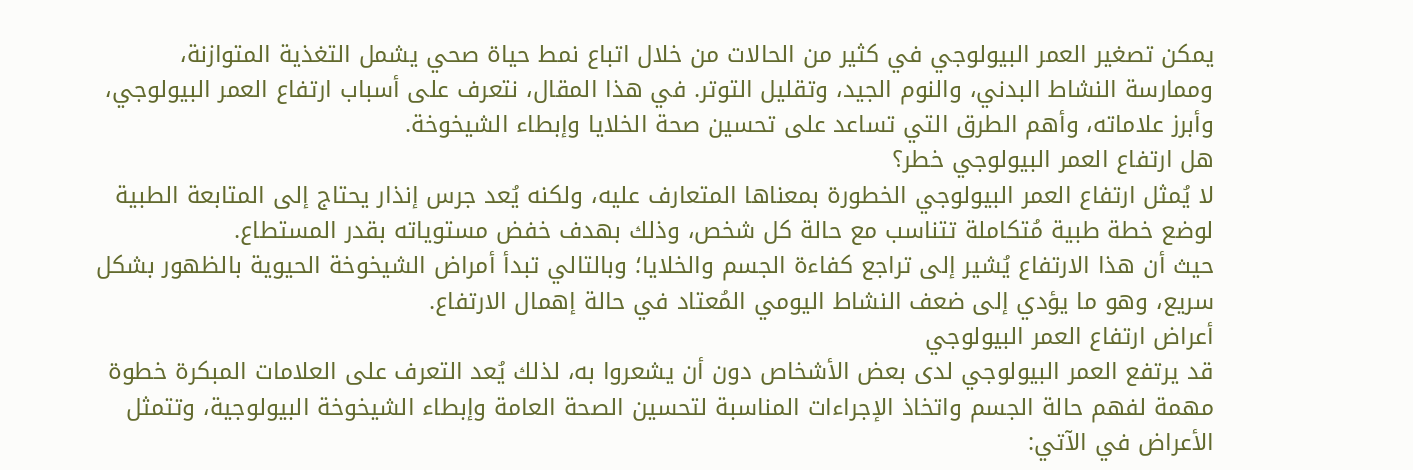يمكن تصغير العمر البيولوجي في كثير من الحالات من خلال اتباع نمط حياة صحي يشمل التغذية المتوازنة، وممارسة النشاط البدني، والنوم الجيد، وتقليل التوتر. في هذا المقال، نتعرف على أسباب ارتفاع العمر البيولوجي، وأبرز علاماته، وأهم الطرق التي تساعد على تحسين صحة الخلايا وإبطاء الشيخوخة.
هل ارتفاع العمر البيولوجي خطر؟
لا يُمثل ارتفاع العمر البيولوجي الخطورة بمعناها المتعارف عليه، ولكنه يُعد جرس إنذار يحتاج إلى المتابعة الطبية لوضع خطة طبية مُتكاملة تتناسب مع حالة كل شخص، وذلك بهدف خفض مستوياته بقدر المستطاع.
حيث أن هذا الارتفاع يُشير إلى تراجع كفاءة الجسم والخلايا؛ وبالتالي تبدأ أمراض الشيخوخة الحيوية بالظهور بشكل سريع، وهو ما يؤدي إلى ضعف النشاط اليومي المُعتاد في حالة إهمال الارتفاع.
أعراض ارتفاع العمر البيولوجي
قد يرتفع العمر البيولوجي لدى بعض الأشخاص دون أن يشعروا به، لذلك يُعد التعرف على العلامات المبكرة خطوة مهمة لفهم حالة الجسم واتخاذ الإجراءات المناسبة لتحسين الصحة العامة وإبطاء الشيخوخة البيولوجية، وتتمثل الأعراض في الآتي: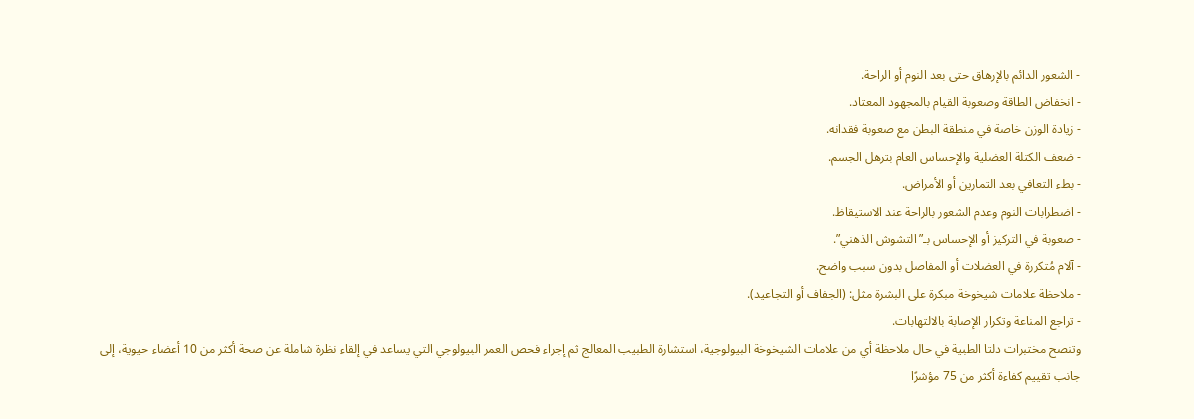- الشعور الدائم بالإرهاق حتى بعد النوم أو الراحة.
- انخفاض الطاقة وصعوبة القيام بالمجهود المعتاد.
- زيادة الوزن خاصة في منطقة البطن مع صعوبة فقدانه.
- ضعف الكتلة العضلية والإحساس العام بترهل الجسم.
- بطء التعافي بعد التمارين أو الأمراض.
- اضطرابات النوم وعدم الشعور بالراحة عند الاستيقاظ.
- صعوبة في التركيز أو الإحساس بـ”التشوش الذهني”.
- آلام مُتكررة في العضلات أو المفاصل بدون سبب واضح.
- ملاحظة علامات شيخوخة مبكرة على البشرة مثل: (الجفاف أو التجاعيد).
- تراجع المناعة وتكرار الإصابة بالالتهابات.
وتنصح مختبرات دلتا الطبية في حال ملاحظة أي من علامات الشيخوخة البيولوجية، استشارة الطبيب المعالج ثم إجراء فحص العمر البيولوجي التي يساعد في إلقاء نظرة شاملة عن صحة أكثر من 10 أعضاء حيوية، إلى جانب تقييم كفاءة أكثر من 75 مؤشرًا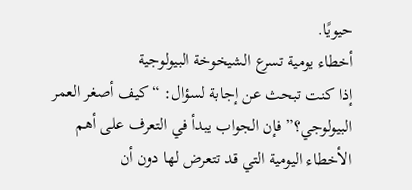حيويًا.
أخطاء يومية تسرع الشيخوخة البيولوجية
إذا كنت تبحث عن إجابة لسؤال: “كيف أصغر العمر البيولوجي؟” فإن الجواب يبدأ في التعرف على أهم الأخطاء اليومية التي قد تتعرض لها دون أن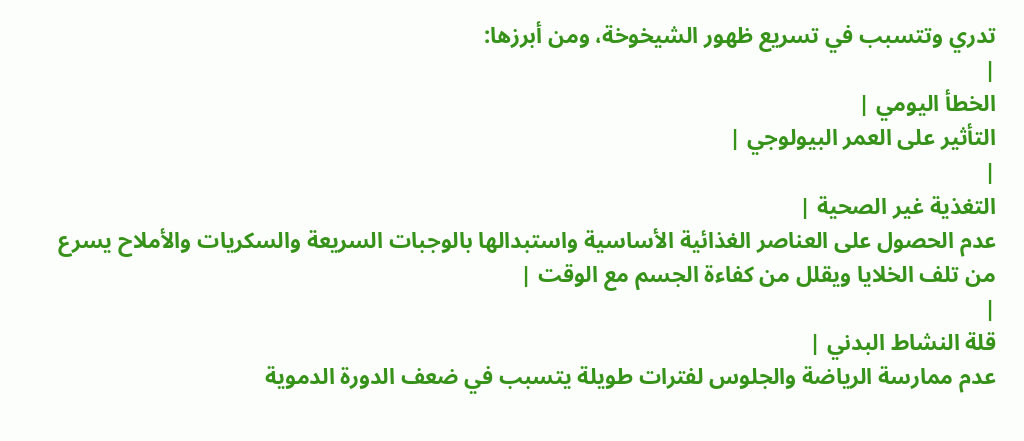تدري وتتسبب في تسريع ظهور الشيخوخة، ومن أبرزها:
|
الخطأ اليومي |
التأثير على العمر البيولوجي |
|
التغذية غير الصحية |
عدم الحصول على العناصر الغذائية الأساسية واستبدالها بالوجبات السريعة والسكريات والأملاح يسرع من تلف الخلايا ويقلل من كفاءة الجسم مع الوقت |
|
قلة النشاط البدني |
عدم ممارسة الرياضة والجلوس لفترات طويلة يتسبب في ضعف الدورة الدموية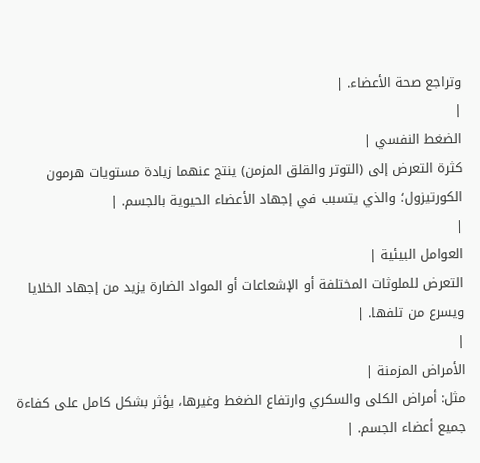وتراجع صحة الأعضاء. |
|
الضغط النفسي |
كثرة التعرض إلى (التوتر والقلق المزمن) ينتج عنهما زيادة مستويات هرمون الكورتيزول؛ والذي يتسبب في إجهاد الأعضاء الحيوية بالجسم. |
|
العوامل البيئية |
التعرض للملوثات المختلفة أو الإشعاعات أو المواد الضارة يزيد من إجهاد الخلايا ويسرع من تلفها. |
|
الأمراض المزمنة |
مثل: أمراض الكلى والسكري وارتفاع الضغط وغيرها، يؤثر بشكل كامل على كفاءة جميع أعضاء الجسم. |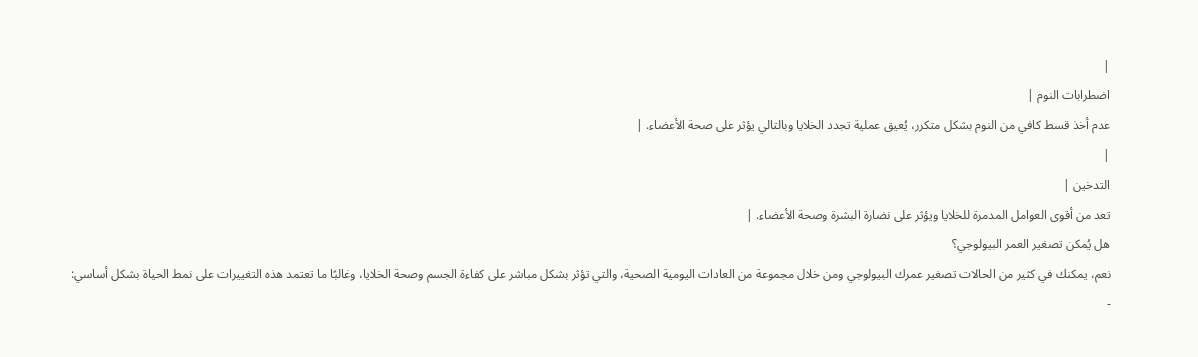|
اضطرابات النوم |
عدم أخذ قسط كافي من النوم بشكل متكرر، يُعيق عملية تجدد الخلايا وبالتالي يؤثر على صحة الأعضاء. |
|
التدخين |
تعد من أقوى العوامل المدمرة للخلايا ويؤثر على نضارة البشرة وصحة الأعضاء. |
هل يُمكن تصغير العمر البيولوجي؟
نعم، يمكنك في كثير من الحالات تصغير عمرك البيولوجي ومن خلال مجموعة من العادات اليومية الصحية، والتي تؤثر بشكل مباشر على كفاءة الجسم وصحة الخلايا، وغالبًا ما تعتمد هذه التغييرات على نمط الحياة بشكل أساسي:
-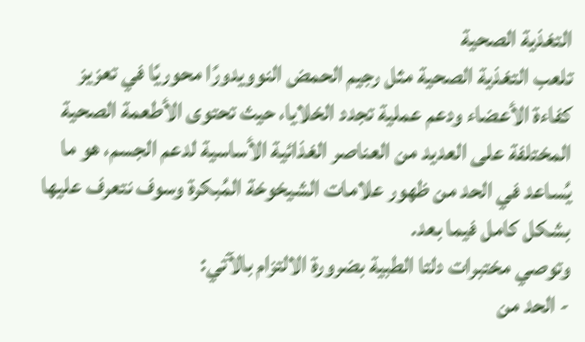التغذية الصحية
تلعب التغذية الصحية مثل رجيم الحمض النوويدورًا محوريًا في تعزيز كفاءة الأعضاء ودعم عملية تجدد الخلايا، حيث تحتوى الأطعمة الصحية المختلفة على العديد من العناصر الغذائية الأساسية لدعم الجسم، هو ما يُساعد في الحد من ظهور علامات الشيخوخة المُبكرة وسوف نتعرف عليها بشكل كامل فيما بعد.
وتوصي مختبرات دلتا الطبية بضرورة الالتزام بالآتي:
- الحد من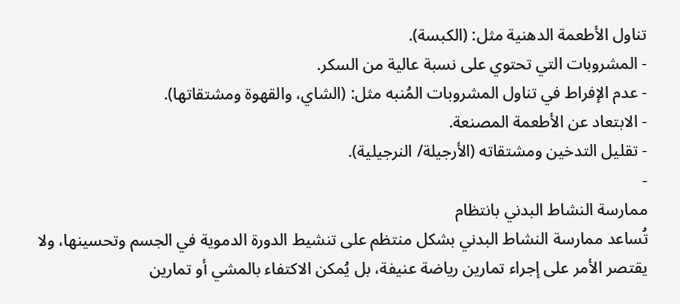تناول الأطعمة الدهنية مثل: (الكبسة).
- المشروبات التي تحتوي على نسبة عالية من السكر.
- عدم الإفراط في تناول المشروبات المُنبه مثل: (الشاي، والقهوة ومشتقاتها).
- الابتعاد عن الأطعمة المصنعة.
- تقليل التدخين ومشتقاته (الأرجيلة/ النرجيلية).
-
ممارسة النشاط البدني بانتظام
تُساعد ممارسة النشاط البدني بشكل منتظم على تنشيط الدورة الدموية في الجسم وتحسينها، ولا يقتصر الأمر على إجراء تمارين رياضة عنيفة، بل يُمكن الاكتفاء بالمشي أو تمارين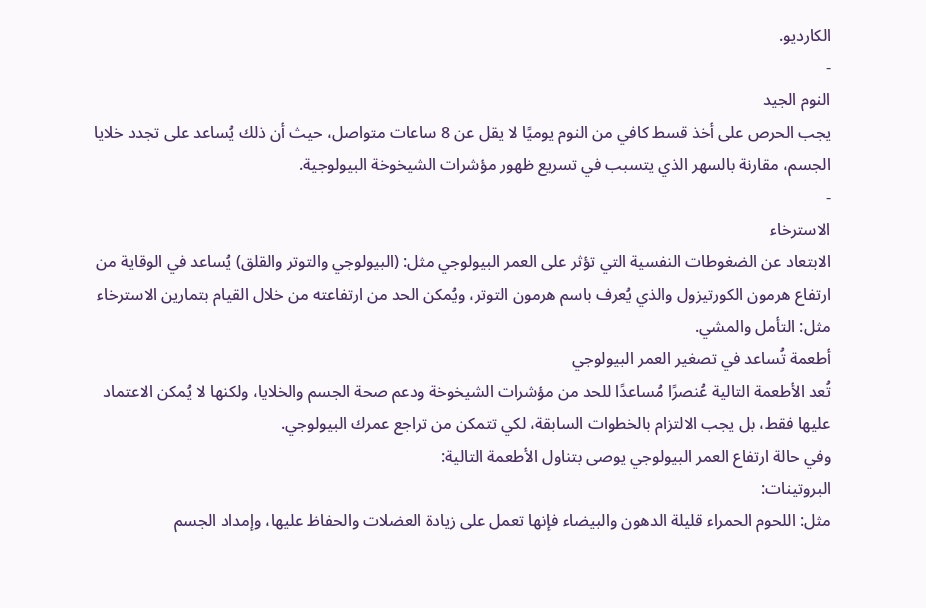الكارديو.
-
النوم الجيد
يجب الحرص على أخذ قسط كافي من النوم يوميًا لا يقل عن 8 ساعات متواصل، حيث أن ذلك يُساعد على تجدد خلايا الجسم، مقارنة بالسهر الذي يتسبب في تسريع ظهور مؤشرات الشيخوخة البيولوجية.
-
الاسترخاء
الابتعاد عن الضغوطات النفسية التي تؤثر على العمر البيولوجي مثل: (البيولوجي والتوتر والقلق) يُساعد في الوقاية من ارتفاع هرمون الكورتيزول والذي يُعرف باسم هرمون التوتر، ويُمكن الحد من ارتفاعته من خلال القيام بتمارين الاسترخاء مثل: التأمل والمشي.
أطعمة تُساعد في تصغير العمر البيولوجي
تُعد الأطعمة التالية عُنصرًا مُساعدًا للحد من مؤشرات الشيخوخة ودعم صحة الجسم والخلايا، ولكنها لا يُمكن الاعتماد عليها فقط، بل يجب الالتزام بالخطوات السابقة، لكي تتمكن من تراجع عمرك البيولوجي.
وفي حالة ارتفاع العمر البيولوجي يوصى بتناول الأطعمة التالية:
البروتينات:
مثل: اللحوم الحمراء قليلة الدهون والبيضاء فإنها تعمل على زيادة العضلات والحفاظ عليها، وإمداد الجسم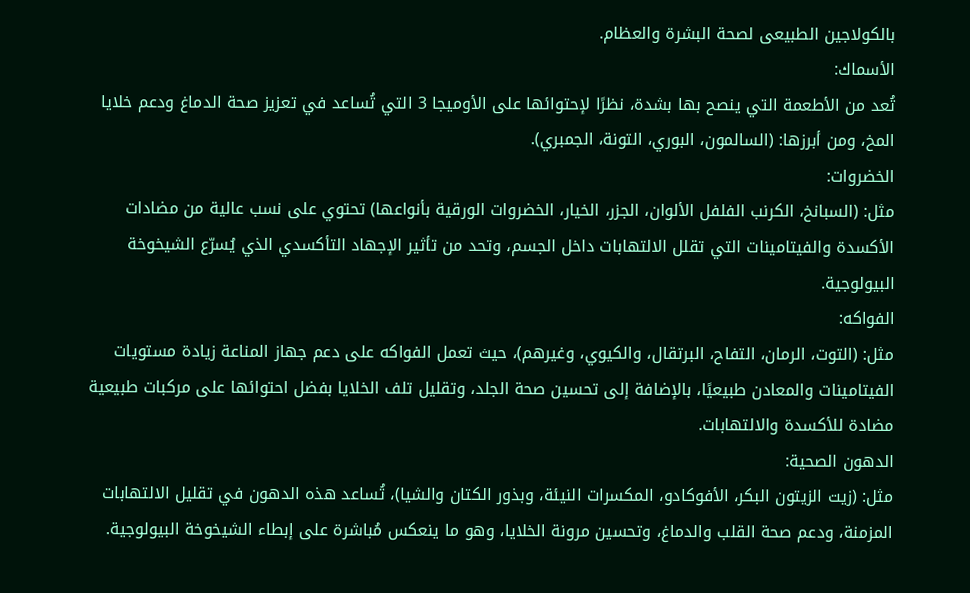بالكولاجين الطبيعى لصحة البشرة والعظام.
الأسماك:
تُعد من الأطعمة التي ينصح بها بشدة، نظرًا لإحتوائها على الأوميجا 3 التي تُساعد في تعزيز صحة الدماغ ودعم خلايا المخ، ومن أبرزها: (السالمون، البوري، التونة، الجمبري).
الخضروات:
مثل: (السبانخ، الكرنب الفلفل الألوان، الجزر، الخيار، الخضروات الورقية بأنواعها) تحتوي على نسب عالية من مضادات الأكسدة والفيتامينات التي تقلل الالتهابات داخل الجسم، وتحد من تأثير الإجهاد التأكسدي الذي يُسرّع الشيخوخة البيولوجية.
الفواكه:
مثل: (التوت، الرمان، التفاح، البرتقال، والكيوي، وغيرهم)، حيث تعمل الفواكه على دعم جهاز المناعة زيادة مستويات الفيتامينات والمعادن طبيعيًا، بالإضافة إلى تحسين صحة الجلد، وتقليل تلف الخلايا بفضل احتوائها على مركبات طبيعية مضادة للأكسدة والالتهابات.
الدهون الصحية:
مثل: (زيت الزيتون البكر، الأفوكادو، المكسرات النيئة، وبذور الكتان والشيا)، تُساعد هذه الدهون في تقليل الالتهابات المزمنة، ودعم صحة القلب والدماغ، وتحسين مرونة الخلايا، وهو ما ينعكس مُباشرة على إبطاء الشيخوخة البيولوجية.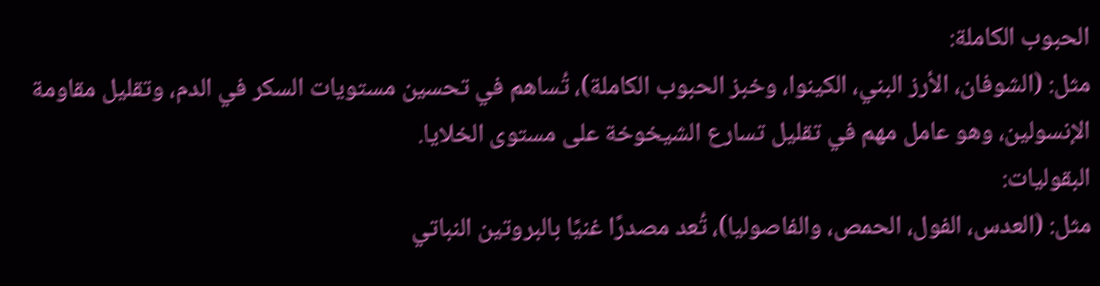الحبوب الكاملة:
مثل: (الشوفان، الأرز البني، الكينوا، وخبز الحبوب الكاملة)، تُساهم في تحسين مستويات السكر في الدم، وتقليل مقاومة الإنسولين، وهو عامل مهم في تقليل تسارع الشيخوخة على مستوى الخلايا.
البقوليات:
مثل: (العدس، الفول، الحمص، والفاصوليا)، تُعد مصدرًا غنيًا بالبروتين النباتي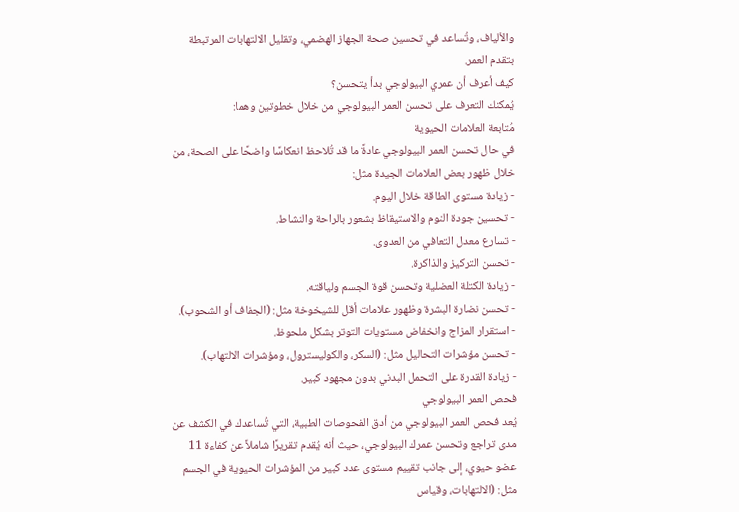والألياف، وتُساعد في تحسين صحة الجهاز الهضمي، وتقليل الالتهابات المرتبطة بتقدم العمر.
كيف أعرف أن عمري البيولوجي بدأ يتحسن؟
يُمكنك التعرف على تحسن العمر البيولوجي من خلال خطوتين وهما:
مُتابعة العلامات الحيوية
في حال تحسن العمر البيولوجي عادةً ما قد تُلاحظ انعكاسًا واضحًا على الصحة، من خلال ظهور بعض العلامات الجيدة مثل:
- زيادة مستوى الطاقة خلال اليوم.
- تحسين جودة النوم والاستيقاظ بشعور بالراحة والنشاط.
- تسارع معدل التعافي من العدوى.
- تحسن التركيز والذاكرة.
- زيادة الكتلة العضلية وتحسن قوة الجسم ولياقته.
- تحسن نضارة البشرة وظهور علامات أقل للشيخوخة مثل: (الجفاف أو الشحوب).
- استقرار المزاج وانخفاض مستويات التوتر بشكل ملحوظ.
- تحسن مؤشرات التحاليل مثل: (السكر، والكوليسترول، ومؤشرات الالتهاب).
- زيادة القدرة على التحمل البدني بدون مجهود كبير.
فحص العمر البيولوجي
يُعد فحص العمر البيولوجي من أدق الفحوصات الطبية، التي تُساعدك في الكشف عن مدى تراجع وتحسن عمرك البيولوجي، حيث أنه يُقدم تقريرًا شاملاً عن كفاءة 11 عضو حيوي، إلى جانب تقييم مستوى عدد كبير من المؤشرات الحيوية في الجسم مثل: (الالتهابات، وقياس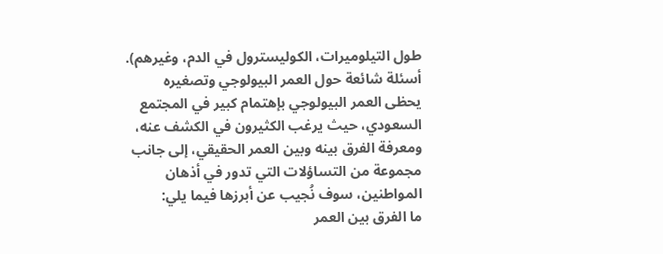طول التيلوميرات، الكوليسترول في الدم، وغيرهم).
أسئلة شائعة حول العمر البيولوجي وتصغيره
يحظى العمر البيولوجي بإهتمام كبير في المجتمع السعودي، حيث يرغب الكثيرون في الكشف عنه، ومعرفة الفرق بينه وبين العمر الحقيقي، إلى جانب مجموعة من التساؤلات التي تدور في أذهان المواطنين، سوف نُجيب عن أبرزها فيما يلي:
ما الفرق بين العمر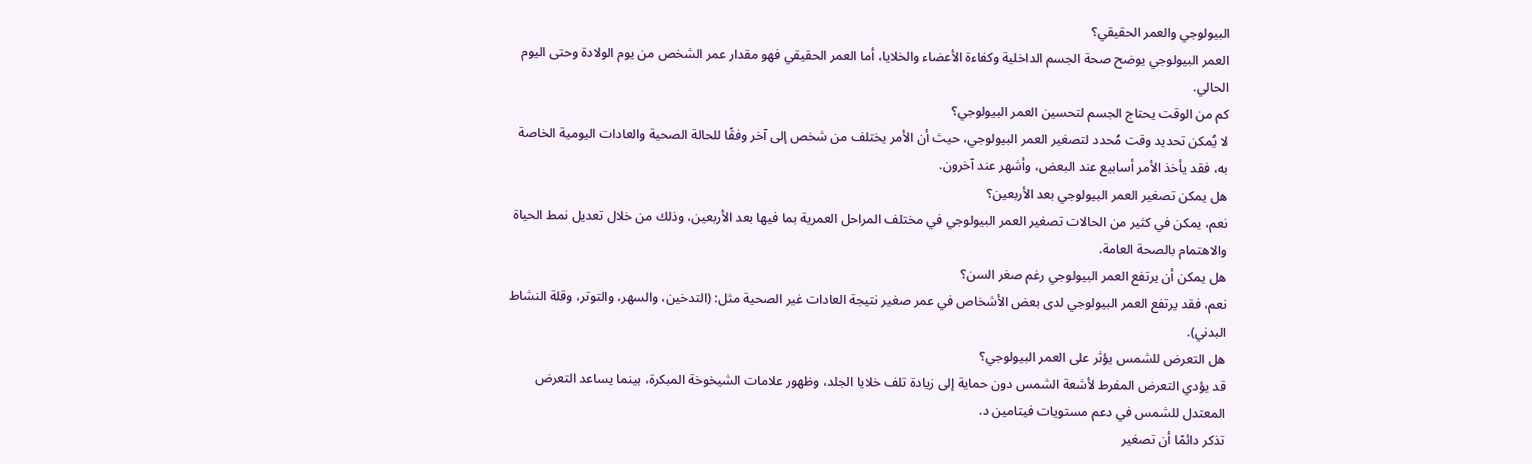البيولوجي والعمر الحقيقي؟
العمر البيولوجي يوضح صحة الجسم الداخلية وكفاءة الأعضاء والخلايا، أما العمر الحقيقي فهو مقدار عمر الشخص من يوم الولادة وحتى اليوم الحالي.
كم من الوقت يحتاج الجسم لتحسين العمر البيولوجي؟
لا يُمكن تحديد وقت مُحدد لتصغير العمر البيولوجي، حيث أن الأمر يختلف من شخص إلى آخر وفقًا للحالة الصحية والعادات اليومية الخاصة به، فقد يأخذ الأمر أسابيع عند البعض، وأشهر عند آخرون.
هل يمكن تصغير العمر البيولوجي بعد الأربعين؟
نعم، يمكن في كثير من الحالات تصغير العمر البيولوجي في مختلف المراحل العمرية بما فيها بعد الأربعين، وذلك من خلال تعديل نمط الحياة والاهتمام بالصحة العامة.
هل يمكن أن يرتفع العمر البيولوجي رغم صغر السن؟
نعم، فقد يرتفع العمر البيولوجي لدى بعض الأشخاص في عمر صغير نتيجة العادات غير الصحية مثل: (التدخين، والسهر، والتوتر، وقلة النشاط البدني).
هل التعرض للشمس يؤثر على العمر البيولوجي؟
قد يؤدي التعرض المفرط لأشعة الشمس دون حماية إلى زيادة تلف خلايا الجلد، وظهور علامات الشيخوخة المبكرة، بينما يساعد التعرض المعتدل للشمس في دعم مستويات فيتامين د.
تذكر دائمًا أن تصغير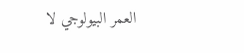العمر البيولوجي لا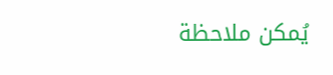يُمكن ملاحظة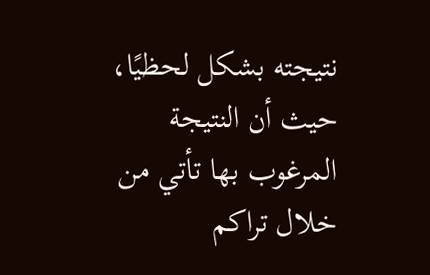نتيجته بشكل لحظيًا، حيث أن النتيجة المرغوب بها تأتي من خلال تراكم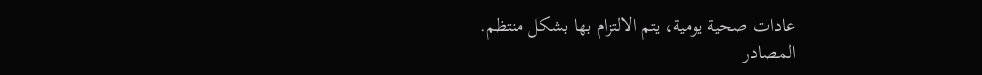عادات صحية يومية، يتم الالتزام بها بشكل منتظم.
المصادر